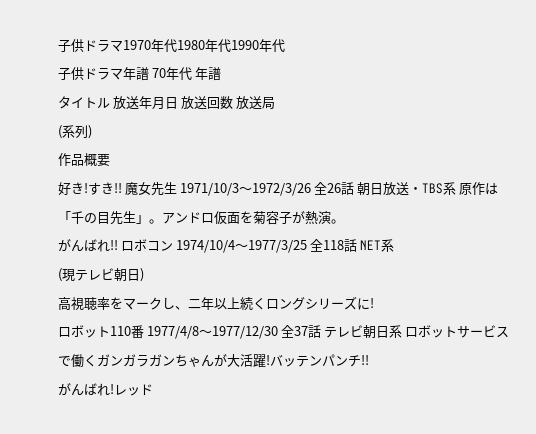子供ドラマ1970年代1980年代1990年代
子供ドラマ年譜 70年代 年譜
タイトル 放送年月日 放送回数 放送局
(系列)
作品概要
好き!すき!! 魔女先生 1971/10/3〜1972/3/26 全26話 朝日放送・TBS系 原作は「千の目先生」。アンドロ仮面を菊容子が熱演。
がんばれ!! ロボコン 1974/10/4〜1977/3/25 全118話 NET系
(現テレビ朝日)
高視聴率をマークし、二年以上続くロングシリーズに!
ロボット110番 1977/4/8〜1977/12/30 全37話 テレビ朝日系 ロボットサービスで働くガンガラガンちゃんが大活躍!バッテンパンチ!!
がんばれ!レッド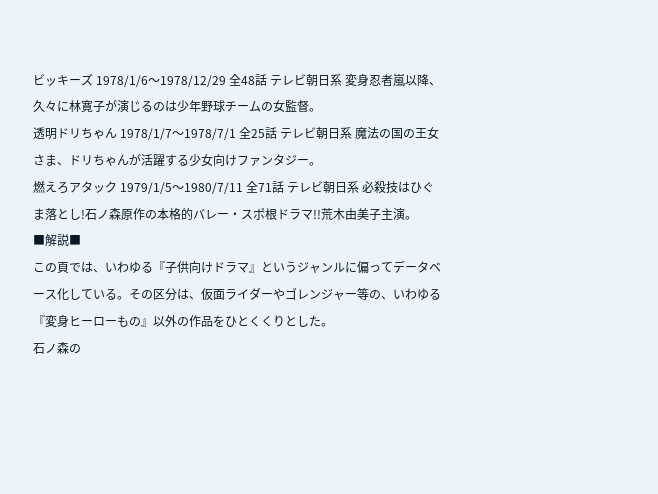ビッキーズ 1978/1/6〜1978/12/29 全48話 テレビ朝日系 変身忍者嵐以降、久々に林寛子が演じるのは少年野球チームの女監督。
透明ドリちゃん 1978/1/7〜1978/7/1 全25話 テレビ朝日系 魔法の国の王女さま、ドリちゃんが活躍する少女向けファンタジー。
燃えろアタック 1979/1/5〜1980/7/11 全71話 テレビ朝日系 必殺技はひぐま落とし!石ノ森原作の本格的バレー・スポ根ドラマ!!荒木由美子主演。
■解説■
この頁では、いわゆる『子供向けドラマ』というジャンルに偏ってデータベース化している。その区分は、仮面ライダーやゴレンジャー等の、いわゆる『変身ヒーローもの』以外の作品をひとくくりとした。
石ノ森の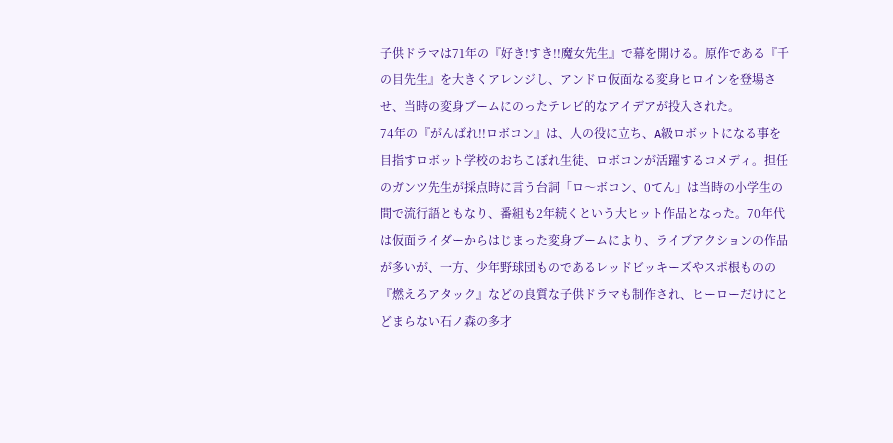子供ドラマは71年の『好き!すき!!魔女先生』で幕を開ける。原作である『千の目先生』を大きくアレンジし、アンドロ仮面なる変身ヒロインを登場させ、当時の変身ブームにのったテレビ的なアイデアが投入された。
74年の『がんばれ!!ロボコン』は、人の役に立ち、A級ロボットになる事を目指すロボット学校のおちこぼれ生徒、ロボコンが活躍するコメディ。担任のガンツ先生が採点時に言う台詞「ロ〜ボコン、0てん」は当時の小学生の間で流行語ともなり、番組も2年続くという大ヒット作品となった。70年代は仮面ライダーからはじまった変身ブームにより、ライブアクションの作品が多いが、一方、少年野球団ものであるレッドビッキーズやスポ根ものの『燃えろアタック』などの良質な子供ドラマも制作され、ヒーローだけにとどまらない石ノ森の多才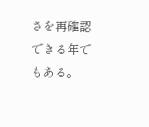さを再確認できる年でもある。